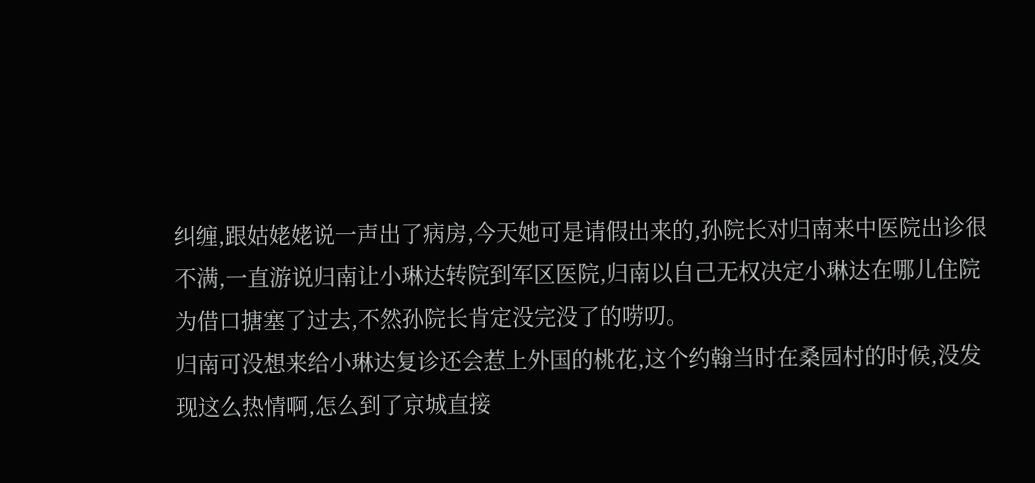纠缠,跟姑姥姥说一声出了病房,今天她可是请假出来的,孙院长对归南来中医院出诊很不满,一直游说归南让小琳达转院到军区医院,归南以自己无权决定小琳达在哪儿住院为借口搪塞了过去,不然孙院长肯定没完没了的唠叨。
归南可没想来给小琳达复诊还会惹上外国的桃花,这个约翰当时在桑园村的时候,没发现这么热情啊,怎么到了京城直接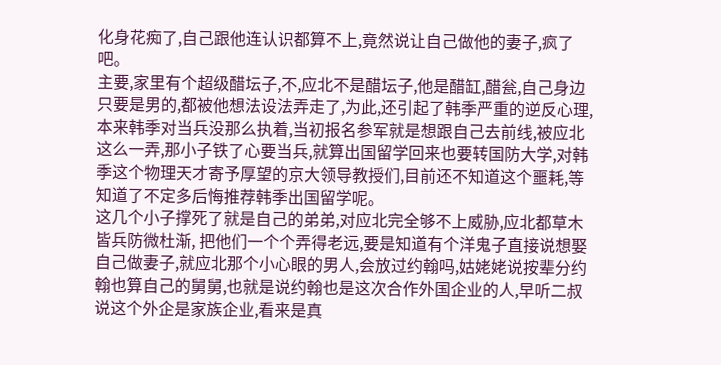化身花痴了,自己跟他连认识都算不上,竟然说让自己做他的妻子,疯了吧。
主要,家里有个超级醋坛子,不,应北不是醋坛子,他是醋缸,醋瓮,自己身边只要是男的,都被他想法设法弄走了,为此,还引起了韩季严重的逆反心理,本来韩季对当兵没那么执着,当初报名参军就是想跟自己去前线,被应北这么一弄,那小子铁了心要当兵,就算出国留学回来也要转国防大学,对韩季这个物理天才寄予厚望的京大领导教授们,目前还不知道这个噩耗,等知道了不定多后悔推荐韩季出国留学呢。
这几个小子撑死了就是自己的弟弟,对应北完全够不上威胁,应北都草木皆兵防微杜渐, 把他们一个个弄得老远,要是知道有个洋鬼子直接说想娶自己做妻子,就应北那个小心眼的男人,会放过约翰吗,姑姥姥说按辈分约翰也算自己的舅舅,也就是说约翰也是这次合作外国企业的人,早听二叔说这个外企是家族企业,看来是真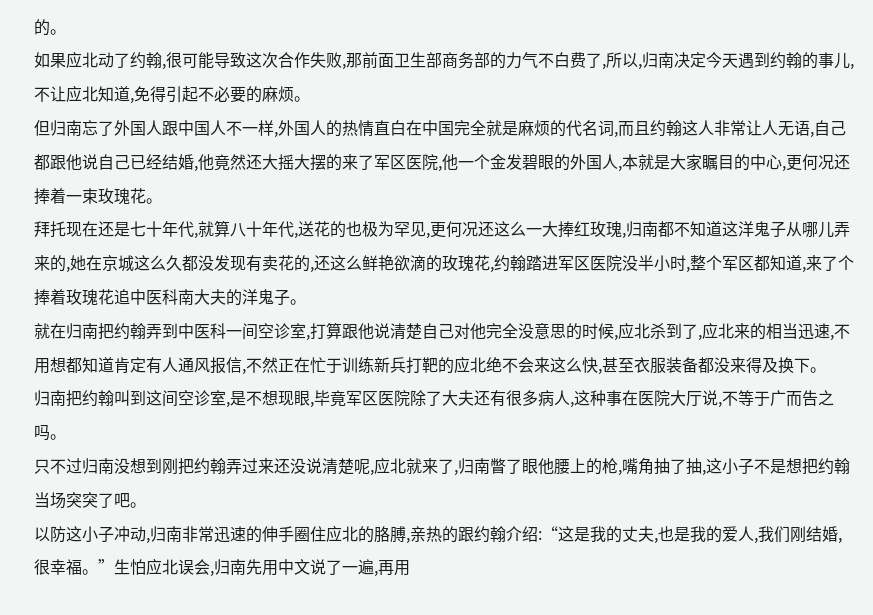的。
如果应北动了约翰,很可能导致这次合作失败,那前面卫生部商务部的力气不白费了,所以,归南决定今天遇到约翰的事儿,不让应北知道,免得引起不必要的麻烦。
但归南忘了外国人跟中国人不一样,外国人的热情直白在中国完全就是麻烦的代名词,而且约翰这人非常让人无语,自己都跟他说自己已经结婚,他竟然还大摇大摆的来了军区医院,他一个金发碧眼的外国人,本就是大家瞩目的中心,更何况还捧着一束玫瑰花。
拜托现在还是七十年代,就算八十年代,送花的也极为罕见,更何况还这么一大捧红玫瑰,归南都不知道这洋鬼子从哪儿弄来的,她在京城这么久都没发现有卖花的,还这么鲜艳欲滴的玫瑰花,约翰踏进军区医院没半小时,整个军区都知道,来了个捧着玫瑰花追中医科南大夫的洋鬼子。
就在归南把约翰弄到中医科一间空诊室,打算跟他说清楚自己对他完全没意思的时候,应北杀到了,应北来的相当迅速,不用想都知道肯定有人通风报信,不然正在忙于训练新兵打靶的应北绝不会来这么快,甚至衣服装备都没来得及换下。
归南把约翰叫到这间空诊室,是不想现眼,毕竟军区医院除了大夫还有很多病人,这种事在医院大厅说,不等于广而告之吗。
只不过归南没想到刚把约翰弄过来还没说清楚呢,应北就来了,归南瞥了眼他腰上的枪,嘴角抽了抽,这小子不是想把约翰当场突突了吧。
以防这小子冲动,归南非常迅速的伸手圈住应北的胳膊,亲热的跟约翰介绍:“这是我的丈夫,也是我的爱人,我们刚结婚,很幸福。”生怕应北误会,归南先用中文说了一遍,再用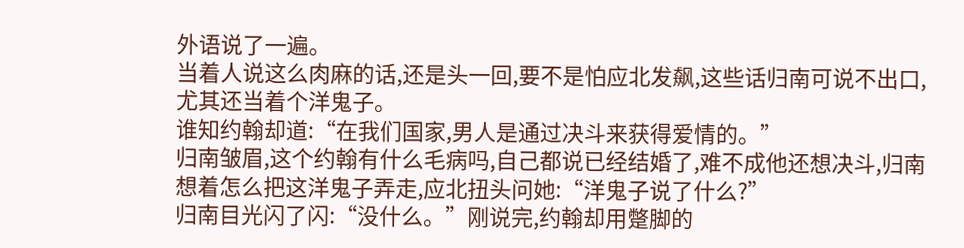外语说了一遍。
当着人说这么肉麻的话,还是头一回,要不是怕应北发飙,这些话归南可说不出口,尤其还当着个洋鬼子。
谁知约翰却道:“在我们国家,男人是通过决斗来获得爱情的。”
归南皱眉,这个约翰有什么毛病吗,自己都说已经结婚了,难不成他还想决斗,归南想着怎么把这洋鬼子弄走,应北扭头问她:“洋鬼子说了什么?”
归南目光闪了闪:“没什么。”刚说完,约翰却用蹩脚的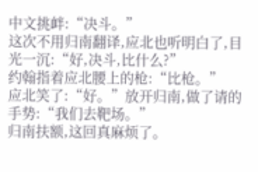中文挑衅:“决斗。”
这次不用归南翻译,应北也听明白了,目光一沉:“好,决斗,比什么?”
约翰指着应北腰上的枪:“比枪。”
应北笑了:“好。”放开归南,做了请的手势:“我们去靶场。”
归南扶额,这回真麻烦了。